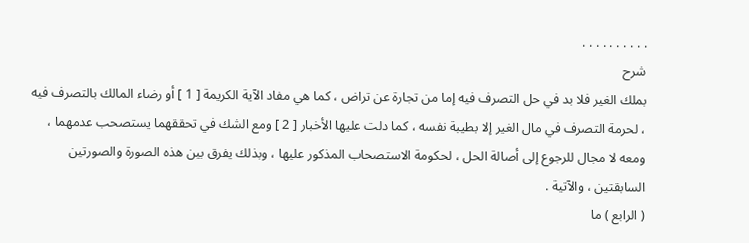. . . . . . . . . .
شرح
بملك الغير فلا بد في حل التصرف فيه إما من تجارة عن تراض ، كما هي مفاد الآية الكريمة [ 1 ] أو رضاء المالك بالتصرف فيه ، لحرمة التصرف في مال الغير إلا بطيبة نفسه ، كما دلت عليها الأخبار [ 2 ] ومع الشك في تحققهما يستصحب عدمهما ، ومعه لا مجال للرجوع إلى أصالة الحل ، لحكومة الاستصحاب المذكور عليها ، وبذلك يفرق بين هذه الصورة والصورتين السابقتين ، والآتية .
( الرابع ) ما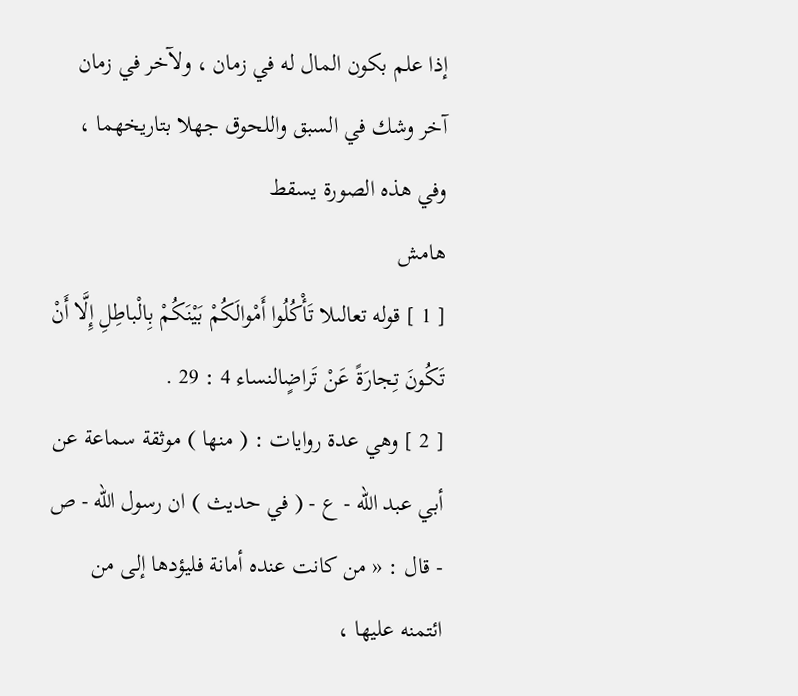إذا علم بكون المال له في زمان ، ولآخر في زمان آخر وشك في السبق واللحوق جهلا بتاريخهما ، وفي هذه الصورة يسقط
هامش
[ 1 ] قوله تعالىلا تَأْكُلُوا أَمْوالَكُمْ بَيْنَكُمْ بِالْباطِلِ إِلَّا أَنْ تَكُونَ تِجارَةً عَنْ تَراضٍالنساء 4 : 29 .
[ 2 ] وهي عدة روايات : ( منها ) موثقة سماعة عن أبي عبد اللّه - ع - ( في حديث ) ان رسول اللّه - ص - قال : « من كانت عنده أمانة فليؤدها إلى من ائتمنه عليها ،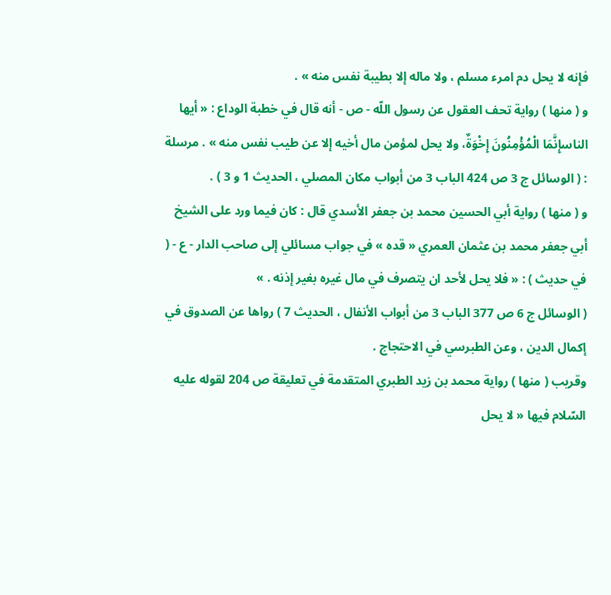فإنه لا يحل دم امرء مسلم ، ولا ماله إلا بطيبة نفس منه » .
و ( منها ) رواية تحف العقول عن رسول اللّه - ص - أنه قال في خطبة الوداع : « أيها الناسإِنَّمَا الْمُؤْمِنُونَ إِخْوَةٌ، ولا يحل لمؤمن مال أخيه إلا عن طيب نفس منه » . مرسلة : ( الوسائل ج 3 ص 424 الباب 3 من أبواب مكان المصلي ، الحديث 1 و 3 ) .
و ( منها ) رواية أبي الحسين محمد بن جعفر الأسدي قال : كان فيما ورد على الشيخ أبي جعفر محمد بن عثمان العمري « قده » في جواب مسائلي إلى صاحب الدار - ع - ( في حديث ) : « فلا يحل لأحد ان يتصرف في مال غيره بغير إذنه . »
( الوسائل ج 6 ص 377 الباب 3 من أبواب الأنفال ، الحديث 7 ) رواها عن الصدوق في إكمال الدين ، وعن الطبرسي في الاحتجاج .
وقريب ( منها ) رواية محمد بن زيد الطبري المتقدمة في تعليقة ص 204 لقوله عليه السّلام فيها « لا يحل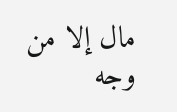مال إلا من وجه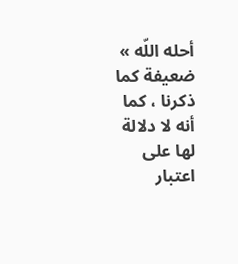أحله اللّه » ضعيفة كما ذكرنا ، كما أنه لا دلالة لها على اعتبار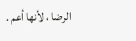الرضا ، لأنها أعم .